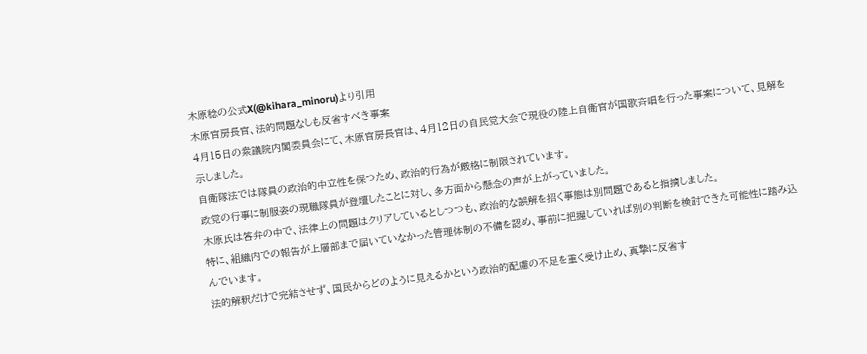木原稔の公式X(@kihara_minoru)より引用
木原官房長官、法的問題なしも反省すべき事案
4月15日の衆議院内閣委員会にて、木原官房長官は、4月12日の自民党大会で現役の陸上自衛官が国歌斉唱を行った事案について、見解を示しました。
自衛隊法では隊員の政治的中立性を保つため、政治的行為が厳格に制限されています。
政党の行事に制服姿の現職隊員が登壇したことに対し、多方面から懸念の声が上がっていました。
木原氏は答弁の中で、法律上の問題はクリアしているとしつつも、政治的な誤解を招く事態は別問題であると指摘しました。
特に、組織内での報告が上層部まで届いていなかった管理体制の不備を認め、事前に把握していれば別の判断を検討できた可能性に踏み込んでいます。
法的解釈だけで完結させず、国民からどのように見えるかという政治的配慮の不足を重く受け止め、真摯に反省す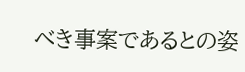べき事案であるとの姿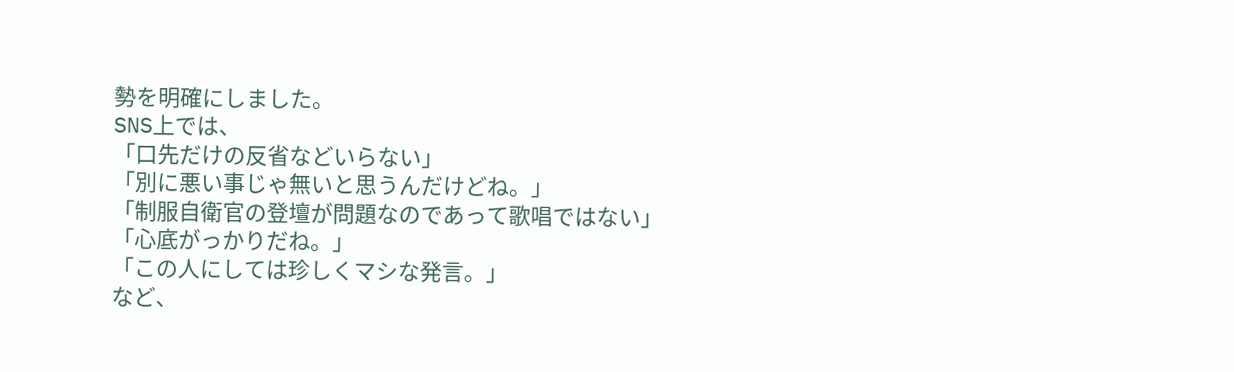勢を明確にしました。
SNS上では、
「口先だけの反省などいらない」
「別に悪い事じゃ無いと思うんだけどね。」
「制服自衛官の登壇が問題なのであって歌唱ではない」
「心底がっかりだね。」
「この人にしては珍しくマシな発言。」
など、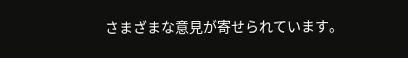さまざまな意見が寄せられています。